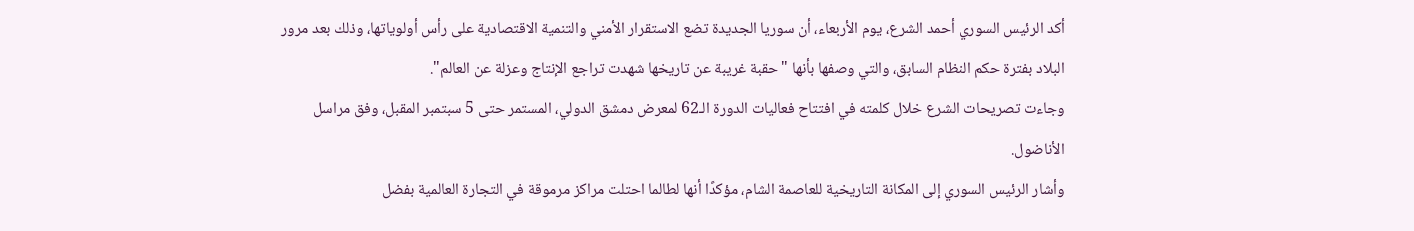أكد الرئيس السوري أحمد الشرع، يوم الأربعاء، أن سوريا الجديدة تضع الاستقرار الأمني والتنمية الاقتصادية على رأس أولوياتها، وذلك بعد مرور البلاد بفترة حكم النظام السابق، والتي وصفها بأنها "حقبة غريبة عن تاريخها شهدت تراجع الإنتاج وعزلة عن العالم".
وجاءت تصريحات الشرع خلال كلمته في افتتاح فعاليات الدورة الـ62 لمعرض دمشق الدولي، المستمر حتى 5 سبتمبر المقبل، وفق مراسل الأناضول.
وأشار الرئيس السوري إلى المكانة التاريخية للعاصمة الشام، مؤكدًا أنها لطالما احتلت مراكز مرموقة في التجارة العالمية بفضل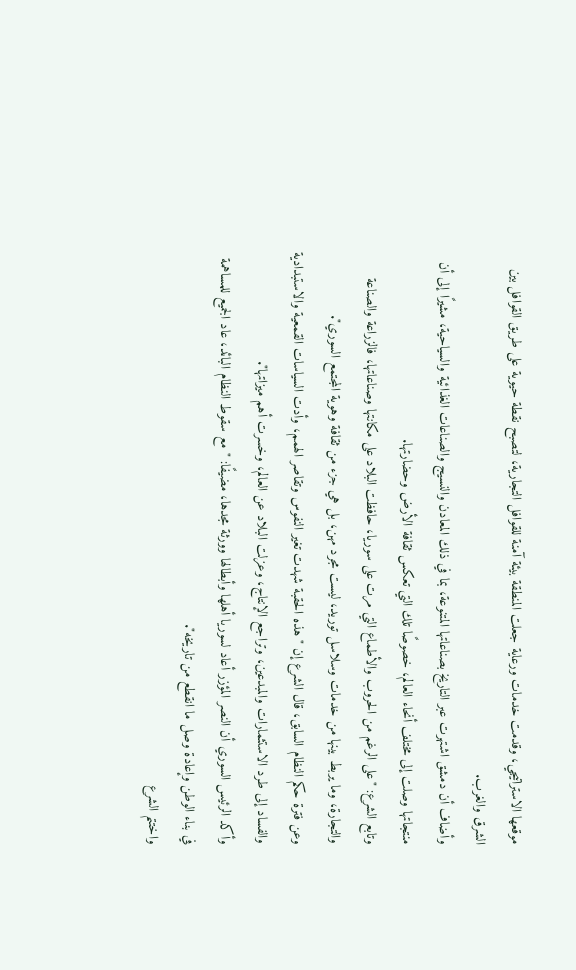موقعها الاستراتيجي، وقدمت خدمات ورعاية جعلت المنطقة بيئة آمنة للقوافل التجارية، لتصبح نقطة حيوية على طريق القوافل بين الشرق والغرب.
وأضاف أن دمشق اشتهرت عبر التاريخ بصناعاتها المتنوعة، بما في ذلك المعادن والنسيج والصناعات الغذائية والسياحية، مشيرًا إلى أن منتجاتها وصلت إلى مختلف أنحاء العالم، خصوصًا تلك التي تعكس ثقافة الأرض وحضارتها.
وتابع الشرع: "على الرغم من الحروب والأطماع التي مرت على سوريا، حافظت البلاد على مكانتها وصناعاتها، فالزراعة والصناعة والتجارة، وما يربط بينها من خدمات وسلاسل توريد، ليست مجرد مهن، بل هي جزء من ثقافة وهوية المجتمع السوري".
وعن فترة حكم النظام السابق، قال الشرع إن "هذه الحقبة شهدت تغير النفوس وتقاصر الهمم، وأدت السياسات القمعية والاستبدادية والفساد إلى طرد الاستثمارات والمبدعين، وتراجع الإنتاج، وعزلت البلاد عن العالم، وخسرت أهم ميزاتها".
وأكد الرئيس السوري أن النصر المؤزر أعاد لسوريا أهلها وأبطالها وورثة مجدها، مضيفًا: "مع سقوط النظام البائد، عاد الجميع للمساهمة في بناء الوطن وإعادة وصل ما انقطع من تاريخه".
واختتم الشرع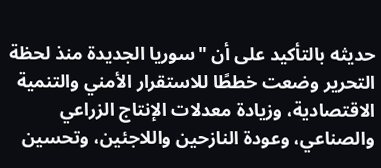حديثه بالتأكيد على أن "سوريا الجديدة منذ لحظة التحرير وضعت خططًا للاستقرار الأمني والتنمية الاقتصادية، وزيادة معدلات الإنتاج الزراعي والصناعي، وعودة النازحين واللاجئين، وتحسين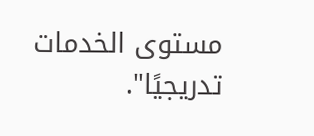مستوى الخدمات تدريجيًا".